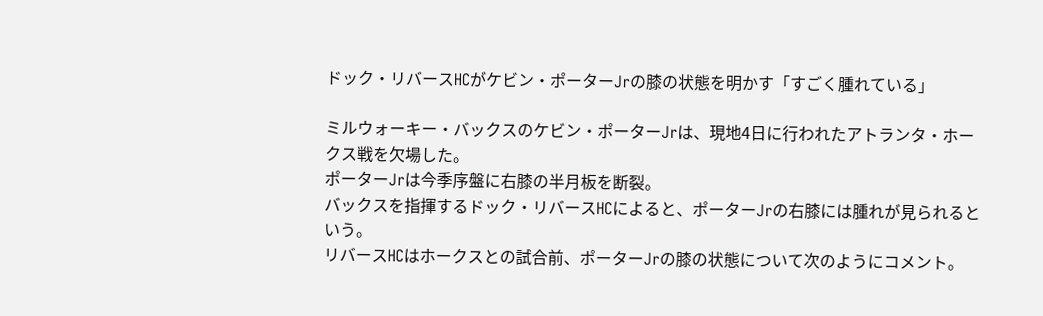ドック・リバースHCがケビン・ポーターJrの膝の状態を明かす「すごく腫れている」

ミルウォーキー・バックスのケビン・ポーターJrは、現地4日に行われたアトランタ・ホークス戦を欠場した。
ポーターJrは今季序盤に右膝の半月板を断裂。
バックスを指揮するドック・リバースHCによると、ポーターJrの右膝には腫れが見られるという。
リバースHCはホークスとの試合前、ポーターJrの膝の状態について次のようにコメント。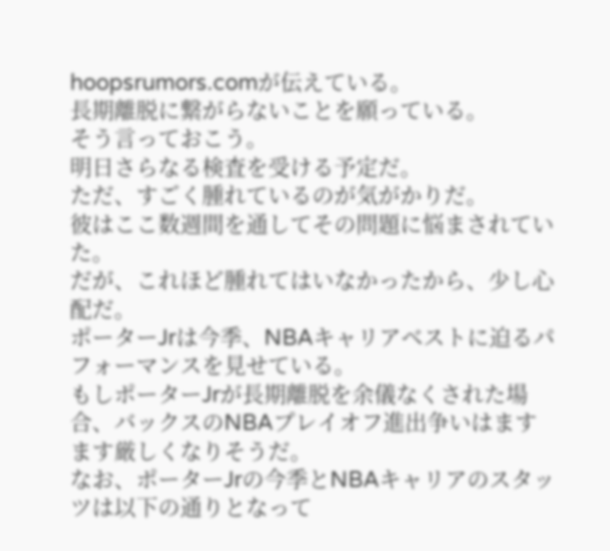hoopsrumors.comが伝えている。
長期離脱に繋がらないことを願っている。
そう言っておこう。
明日さらなる検査を受ける予定だ。
ただ、すごく腫れているのが気がかりだ。
彼はここ数週間を通してその問題に悩まされていた。
だが、これほど腫れてはいなかったから、少し心配だ。
ポーターJrは今季、NBAキャリアベストに迫るパフォーマンスを見せている。
もしポーターJrが長期離脱を余儀なくされた場合、バックスのNBAプレイオフ進出争いはますます厳しくなりそうだ。
なお、ポーターJrの今季とNBAキャリアのスタッツは以下の通りとなって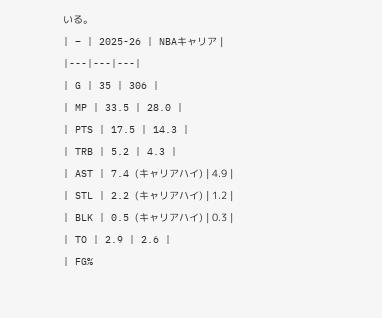いる。
| – | 2025-26 | NBAキャリア |
|---|---|---|
| G | 35 | 306 |
| MP | 33.5 | 28.0 |
| PTS | 17.5 | 14.3 |
| TRB | 5.2 | 4.3 |
| AST | 7.4 (キャリアハイ) | 4.9 |
| STL | 2.2 (キャリアハイ) | 1.2 |
| BLK | 0.5 (キャリアハイ) | 0.3 |
| TO | 2.9 | 2.6 |
| FG%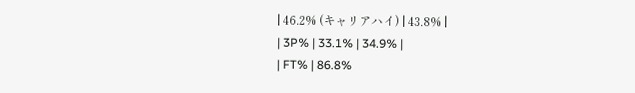| 46.2% (キャリアハイ) | 43.8% |
| 3P% | 33.1% | 34.9% |
| FT% | 86.8%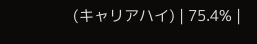(キャリアハイ) | 75.4% |